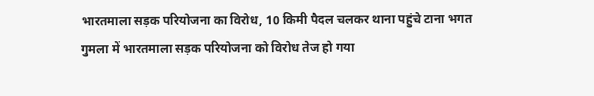भारतमाला सड़क परियोजना का विरोध, 10 किमी पैदल चलकर थाना पहुंचे टाना भगत
गुमला में भारतमाला सड़क परियोजना को विरोध तेज हो गया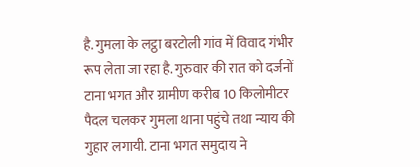है. गुमला के लट्ठा बरटोली गांव में विवाद गंभीर रूप लेता जा रहा है. गुरुवार की रात को दर्जनों टाना भगत और ग्रामीण करीब 10 किलोमीटर पैदल चलकर गुमला थाना पहुंचे तथा न्याय की गुहार लगायी. टाना भगत समुदाय ने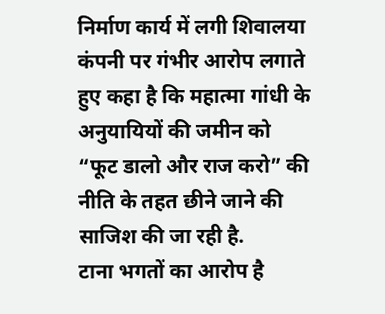निर्माण कार्य में लगी शिवालया कंपनी पर गंभीर आरोप लगाते हुए कहा है कि महात्मा गांधी के अनुयायियों की जमीन को “फूट डालो और राज करो” की नीति के तहत छीने जाने की साजिश की जा रही है.
टाना भगतों का आरोप है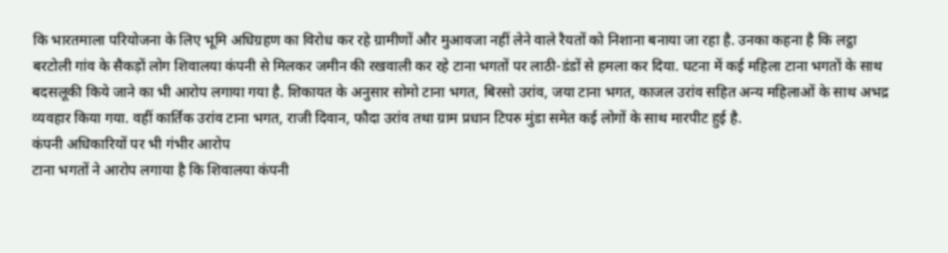कि भारतमाला परियोजना के लिए भूमि अधिग्रहण का विरोध कर रहे ग्रामीणों और मुआवजा नहीं लेने वाले रैयतों को निशाना बनाया जा रहा है. उनका कहना है कि लट्ठा बरटोली गांव के सैकड़ों लोग शिवालया कंपनी से मिलकर जमीन की रखवाली कर रहे टाना भगतों पर लाठी-डंडों से हमला कर दिया. घटना में कई महिला टाना भगतों के साथ बदसलूकी किये जाने का भी आरोप लगाया गया है. शिकायत के अनुसार सोमो टाना भगत, बिरसो उरांव, जया टाना भगत, काजल उरांव सहित अन्य महिलाओं के साथ अभद्र व्यवहार किया गया. वहीं कार्तिक उरांव टाना भगत, राजी दिवान, फौदा उरांव तथा ग्राम प्रधान टिपरु मुंडा समेत कई लोगों के साथ मारपीट हुई है.
कंपनी अधिकारियों पर भी गंभीर आरोप
टाना भगतों ने आरोप लगाया है कि शिवालया कंपनी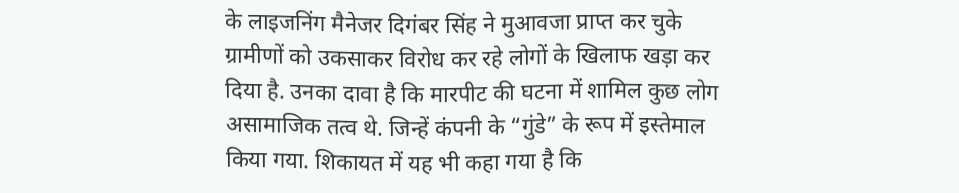के लाइजनिंग मैनेजर दिगंबर सिंह ने मुआवजा प्राप्त कर चुके ग्रामीणों को उकसाकर विरोध कर रहे लोगों के खिलाफ खड़ा कर दिया है. उनका दावा है कि मारपीट की घटना में शामिल कुछ लोग असामाजिक तत्व थे. जिन्हें कंपनी के “गुंडे” के रूप में इस्तेमाल किया गया. शिकायत में यह भी कहा गया है कि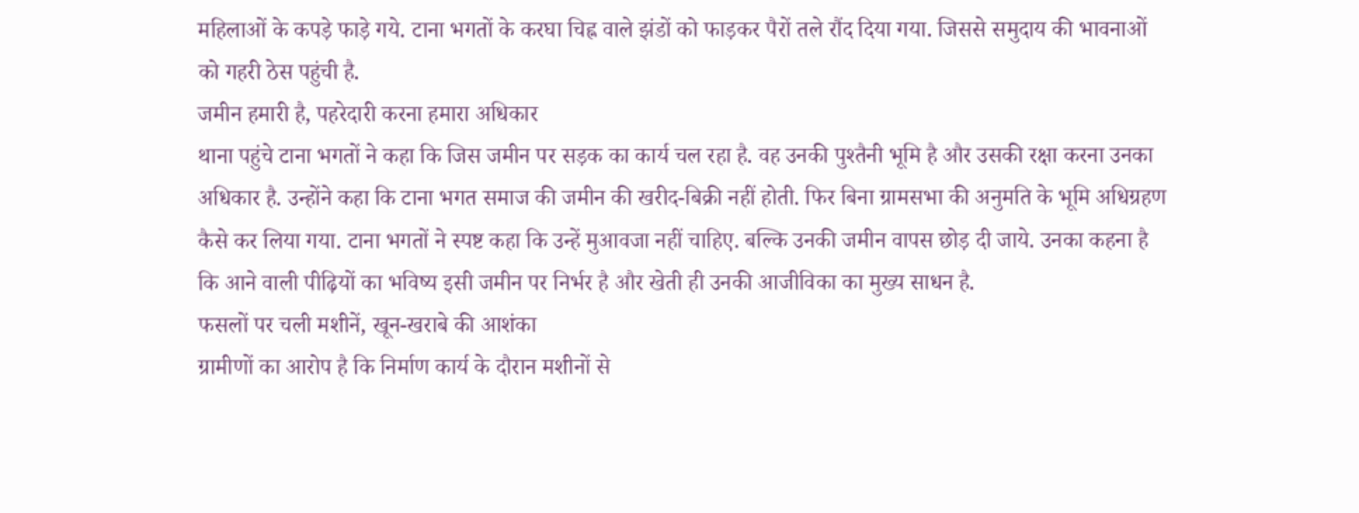महिलाओं के कपड़े फाड़े गये. टाना भगतों के करघा चिह्न वाले झंडों को फाड़कर पैरों तले रौंद दिया गया. जिससे समुदाय की भावनाओं को गहरी ठेस पहुंची है.
जमीन हमारी है, पहरेदारी करना हमारा अधिकार
थाना पहुंचे टाना भगतों ने कहा कि जिस जमीन पर सड़क का कार्य चल रहा है. वह उनकी पुश्तैनी भूमि है और उसकी रक्षा करना उनका अधिकार है. उन्होंने कहा कि टाना भगत समाज की जमीन की खरीद-बिक्री नहीं होती. फिर बिना ग्रामसभा की अनुमति के भूमि अधिग्रहण कैसे कर लिया गया. टाना भगतों ने स्पष्ट कहा कि उन्हें मुआवजा नहीं चाहिए. बल्कि उनकी जमीन वापस छोड़ दी जाये. उनका कहना है कि आने वाली पीढ़ियों का भविष्य इसी जमीन पर निर्भर है और खेती ही उनकी आजीविका का मुख्य साधन है.
फसलों पर चली मशीनें, खून-खराबे की आशंका
ग्रामीणों का आरोप है कि निर्माण कार्य के दौरान मशीनों से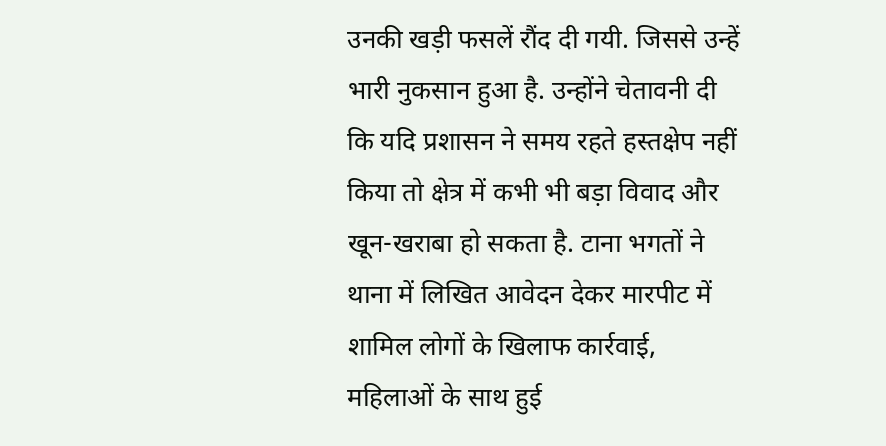उनकी खड़ी फसलें रौंद दी गयी. जिससे उन्हें भारी नुकसान हुआ है. उन्होंने चेतावनी दी कि यदि प्रशासन ने समय रहते हस्तक्षेप नहीं किया तो क्षेत्र में कभी भी बड़ा विवाद और खून-खराबा हो सकता है. टाना भगतों ने थाना में लिखित आवेदन देकर मारपीट में शामिल लोगों के खिलाफ कार्रवाई, महिलाओं के साथ हुई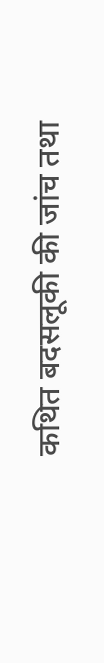कथित बदसलूकी की जांच तथा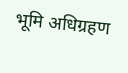भूमि अधिग्रहण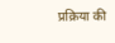प्रक्रिया की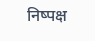निष्पक्ष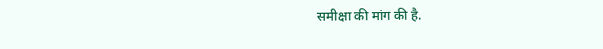समीक्षा की मांग की है.